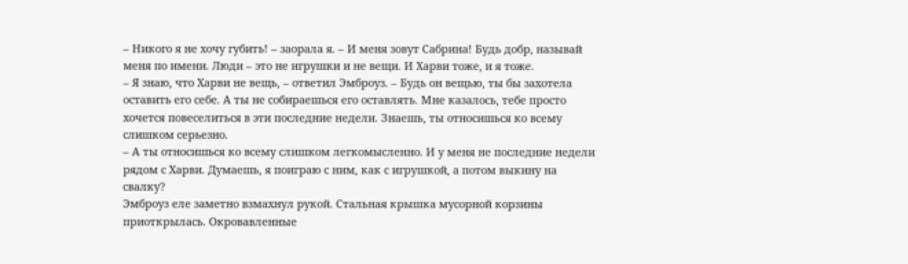– Никого я не хочу губить! – заорала я. – И меня зовут Сабрина! Будь добр, называй меня по имени. Люди – это не игрушки и не вещи. И Харви тоже, и я тоже.
– Я знаю, что Харви не вещь, – ответил Эмброуз. – Будь он вещью, ты бы захотела оставить его себе. А ты не собираешься его оставлять. Мне казалось, тебе просто хочется повеселиться в эти последние недели. Знаешь, ты относишься ко всему слишком серьезно.
– А ты относишься ко всему слишком легкомысленно. И у меня не последние недели рядом с Харви. Думаешь, я поиграю с ним, как с игрушкой, а потом выкину на свалку?
Эмброуз еле заметно взмахнул рукой. Стальная крышка мусорной корзины приоткрылась. Окровавленные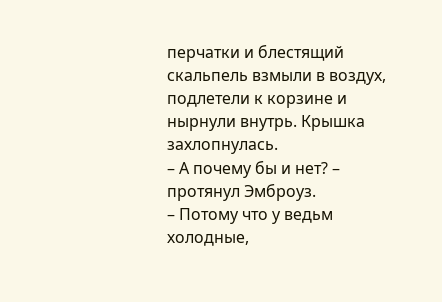перчатки и блестящий скальпель взмыли в воздух, подлетели к корзине и нырнули внутрь. Крышка захлопнулась.
– А почему бы и нет? – протянул Эмброуз.
– Потому что у ведьм холодные,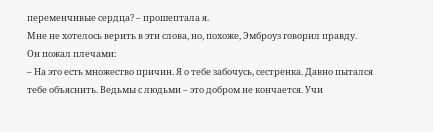переменчивые сердца? – прошептала я.
Мне не хотелось верить в эти слова, но, похоже, Эмброуз говорил правду.
Он пожал плечами:
– На это есть множество причин. Я о тебе забочусь, сестренка. Давно пытался тебе объяснить. Ведьмы с людьми – это добром не кончается. Учи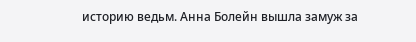историю ведьм. Анна Болейн вышла замуж за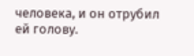человека, и он отрубил ей голову.